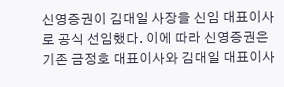신영증권이 김대일 사장을 신임 대표이사로 공식 선임했다. 이에 따라 신영증권은 기존 금정호 대표이사와 김대일 대표이사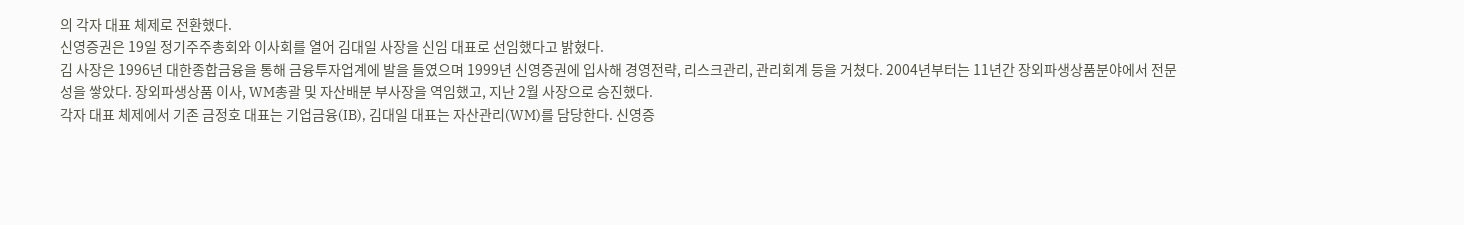의 각자 대표 체제로 전환했다.
신영증권은 19일 정기주주총회와 이사회를 열어 김대일 사장을 신임 대표로 선임했다고 밝혔다.
김 사장은 1996년 대한종합금융을 통해 금융투자업계에 발을 들였으며 1999년 신영증권에 입사해 경영전략, 리스크관리, 관리회계 등을 거쳤다. 2004년부터는 11년간 장외파생상품분야에서 전문성을 쌓았다. 장외파생상품 이사, WM총괄 및 자산배분 부사장을 역임했고, 지난 2월 사장으로 승진했다.
각자 대표 체제에서 기존 금정호 대표는 기업금융(IB), 김대일 대표는 자산관리(WM)를 담당한다. 신영증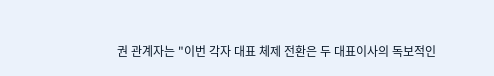권 관계자는 "이번 각자 대표 체제 전환은 두 대표이사의 독보적인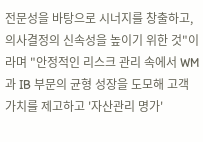전문성을 바탕으로 시너지를 창출하고, 의사결정의 신속성을 높이기 위한 것"이라며 "안정적인 리스크 관리 속에서 WM과 IB 부문의 균형 성장을 도모해 고객 가치를 제고하고 '자산관리 명가'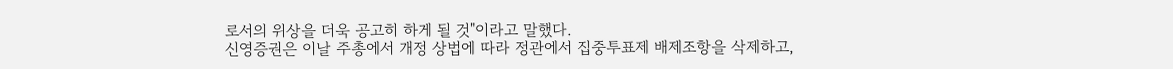로서의 위상을 더욱 공고히 하게 될 것"이라고 말했다.
신영증권은 이날 주총에서 개정 상법에 따라 정관에서 집중투표제 배제조항을 삭제하고,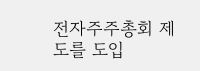전자주주총회 제도를 도입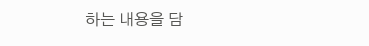하는 내용을 담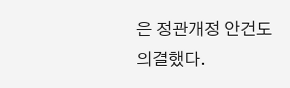은 정관개정 안건도 의결했다.